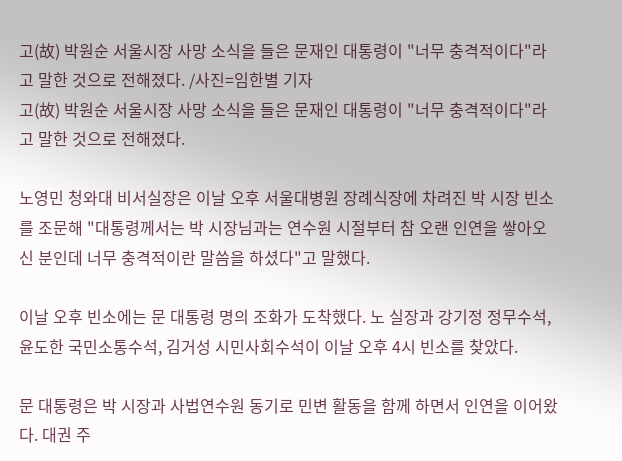고(故) 박원순 서울시장 사망 소식을 들은 문재인 대통령이 "너무 충격적이다"라고 말한 것으로 전해졌다. /사진=임한별 기자
고(故) 박원순 서울시장 사망 소식을 들은 문재인 대통령이 "너무 충격적이다"라고 말한 것으로 전해졌다.

노영민 청와대 비서실장은 이날 오후 서울대병원 장례식장에 차려진 박 시장 빈소를 조문해 "대통령께서는 박 시장님과는 연수원 시절부터 참 오랜 인연을 쌓아오신 분인데 너무 충격적이란 말씀을 하셨다"고 말했다.

이날 오후 빈소에는 문 대통령 명의 조화가 도착했다. 노 실장과 강기정 정무수석, 윤도한 국민소통수석, 김거성 시민사회수석이 이날 오후 4시 빈소를 찾았다.

문 대통령은 박 시장과 사법연수원 동기로 민변 활동을 함께 하면서 인연을 이어왔다. 대권 주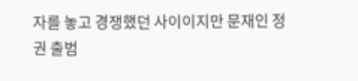자를 놓고 경쟁했던 사이이지만 문재인 정권 출범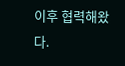이후 협력해왔다.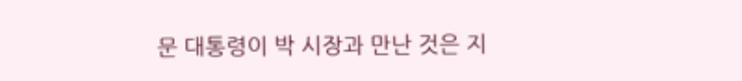문 대통령이 박 시장과 만난 것은 지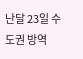난달 23일 수도권 방역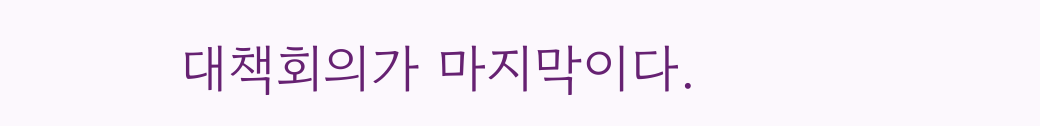대책회의가 마지막이다.